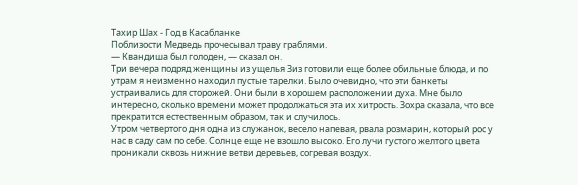Тахир Шах - Год в Касабланке
Поблизости Медведь прочесывал траву граблями.
— Квандиша был голоден, — сказал он.
Три вечера подряд женщины из ущелья Зиз готовили еще более обильные блюда, и по утрам я неизменно находил пустые тарелки. Было очевидно, что эти банкеты устраивались для сторожей. Они были в хорошем расположении духа. Мне было интересно, сколько времени может продолжаться эта их хитрость. Зохра сказала, что все прекратится естественным образом, так и случилось.
Утром четвертого дня одна из служанок, весело напевая, рвала розмарин, который рос у нас в саду сам по себе. Солнце еще не взошло высоко. Его лучи густого желтого цвета проникали сквозь нижние ветви деревьев, согревая воздух.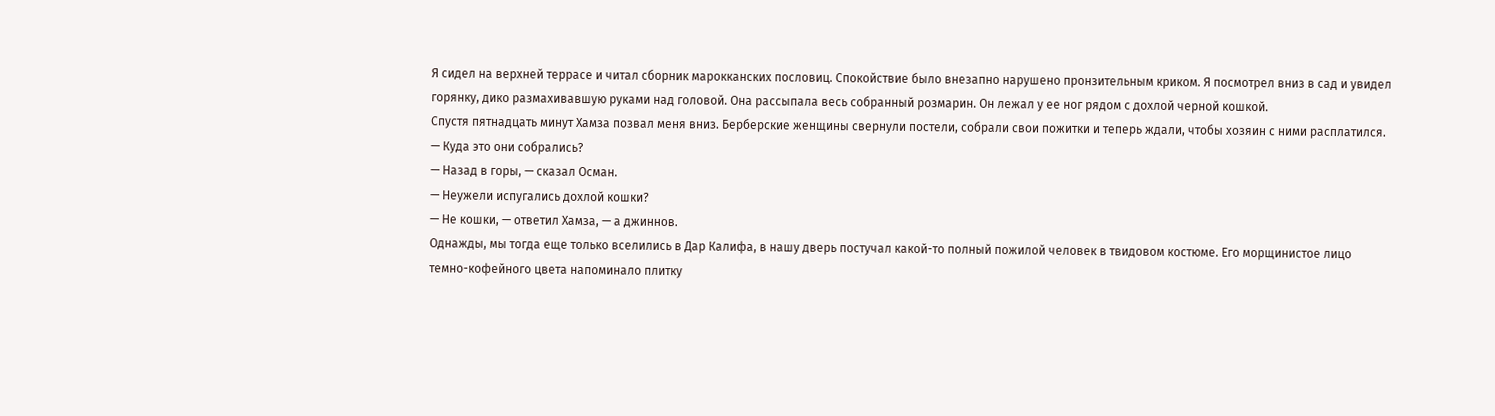Я сидел на верхней террасе и читал сборник марокканских пословиц. Спокойствие было внезапно нарушено пронзительным криком. Я посмотрел вниз в сад и увидел горянку, дико размахивавшую руками над головой. Она рассыпала весь собранный розмарин. Он лежал у ее ног рядом с дохлой черной кошкой.
Спустя пятнадцать минут Хамза позвал меня вниз. Берберские женщины свернули постели, собрали свои пожитки и теперь ждали, чтобы хозяин с ними расплатился.
— Куда это они собрались?
— Назад в горы, — сказал Осман.
— Неужели испугались дохлой кошки?
— Не кошки, — ответил Хамза, — а джиннов.
Однажды, мы тогда еще только вселились в Дар Калифа, в нашу дверь постучал какой-то полный пожилой человек в твидовом костюме. Его морщинистое лицо темно-кофейного цвета напоминало плитку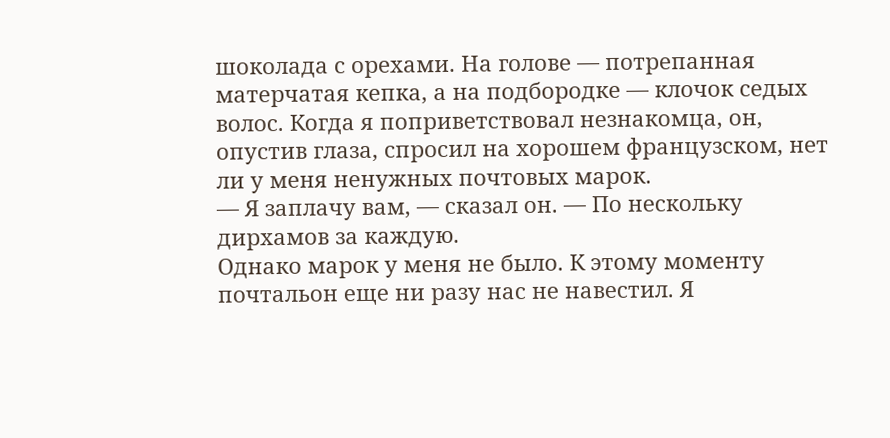шоколада с орехами. На голове — потрепанная матерчатая кепка, а на подбородке — клочок седых волос. Когда я поприветствовал незнакомца, он, опустив глаза, спросил на хорошем французском, нет ли у меня ненужных почтовых марок.
— Я заплачу вам, — сказал он. — По нескольку дирхамов за каждую.
Однако марок у меня не было. К этому моменту почтальон еще ни разу нас не навестил. Я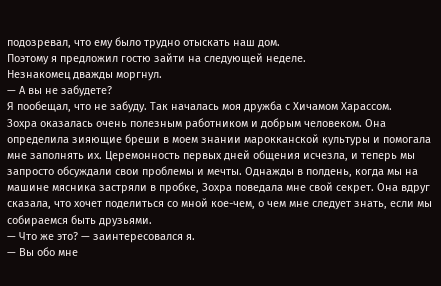подозревал, что ему было трудно отыскать наш дом.
Поэтому я предложил гостю зайти на следующей неделе.
Незнакомец дважды моргнул.
— А вы не забудете?
Я пообещал, что не забуду. Так началась моя дружба с Хичамом Харассом.
Зохра оказалась очень полезным работником и добрым человеком. Она определила зияющие бреши в моем знании марокканской культуры и помогала мне заполнять их. Церемонность первых дней общения исчезла, и теперь мы запросто обсуждали свои проблемы и мечты. Однажды в полдень, когда мы на машине мясника застряли в пробке, Зохра поведала мне свой секрет. Она вдруг сказала, что хочет поделиться со мной кое-чем, о чем мне следует знать, если мы собираемся быть друзьями.
— Что же это? — заинтересовался я.
— Вы обо мне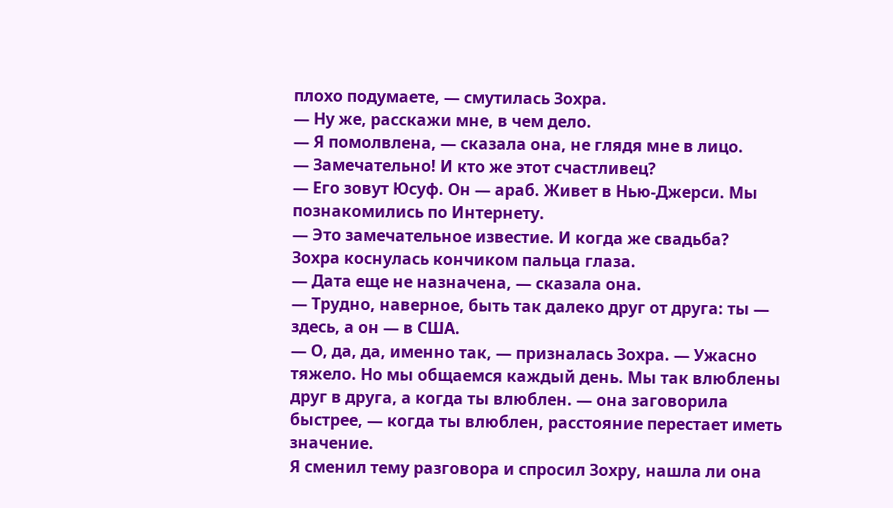плохо подумаете, — смутилась Зохра.
— Ну же, расскажи мне, в чем дело.
— Я помолвлена, — сказала она, не глядя мне в лицо.
— Замечательно! И кто же этот счастливец?
— Его зовут Юсуф. Он — араб. Живет в Нью-Джерси. Мы познакомились по Интернету.
— Это замечательное известие. И когда же свадьба?
Зохра коснулась кончиком пальца глаза.
— Дата еще не назначена, — сказала она.
— Трудно, наверное, быть так далеко друг от друга: ты — здесь, а он — в США.
— О, да, да, именно так, — призналась Зохра. — Ужасно тяжело. Но мы общаемся каждый день. Мы так влюблены друг в друга, а когда ты влюблен. — она заговорила быстрее, — когда ты влюблен, расстояние перестает иметь значение.
Я сменил тему разговора и спросил Зохру, нашла ли она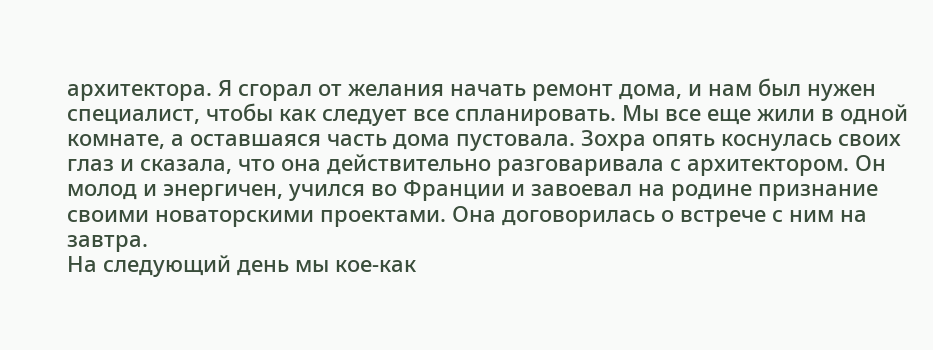архитектора. Я сгорал от желания начать ремонт дома, и нам был нужен специалист, чтобы как следует все спланировать. Мы все еще жили в одной комнате, а оставшаяся часть дома пустовала. Зохра опять коснулась своих глаз и сказала, что она действительно разговаривала с архитектором. Он молод и энергичен, учился во Франции и завоевал на родине признание своими новаторскими проектами. Она договорилась о встрече с ним на завтра.
На следующий день мы кое-как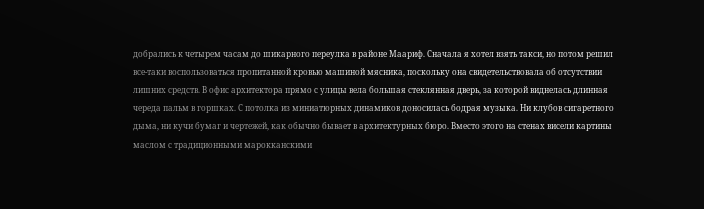добрались к четырем часам до шикарного переулка в районе Маариф. Сначала я хотел взять такси, но потом решил все-таки воспользоваться пропитанной кровью машиной мясника, поскольку она свидетельствовала об отсутствии лишних средств. В офис архитектора прямо с улицы вела большая стеклянная дверь, за которой виднелась длинная череда пальм в горшках. С потолка из миниатюрных динамиков доносилась бодрая музыка. Ни клубов сигаретного дыма, ни кучи бумаг и чертежей, как обычно бывает в архитектурных бюро. Вместо этого на стенах висели картины маслом с традиционными марокканскими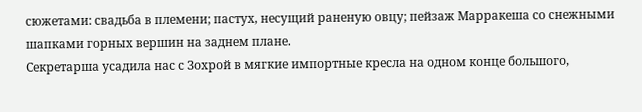сюжетами: свадьба в племени; пастух, несущий раненую овцу; пейзаж Марракеша со снежными шапками горных вершин на заднем плане.
Секретарша усадила нас с Зохрой в мягкие импортные кресла на одном конце большого,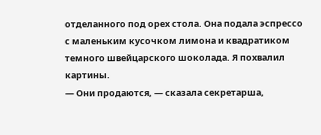отделанного под орех стола. Она подала эспрессо с маленьким кусочком лимона и квадратиком темного швейцарского шоколада. Я похвалил картины.
— Они продаются, — сказала секретарша,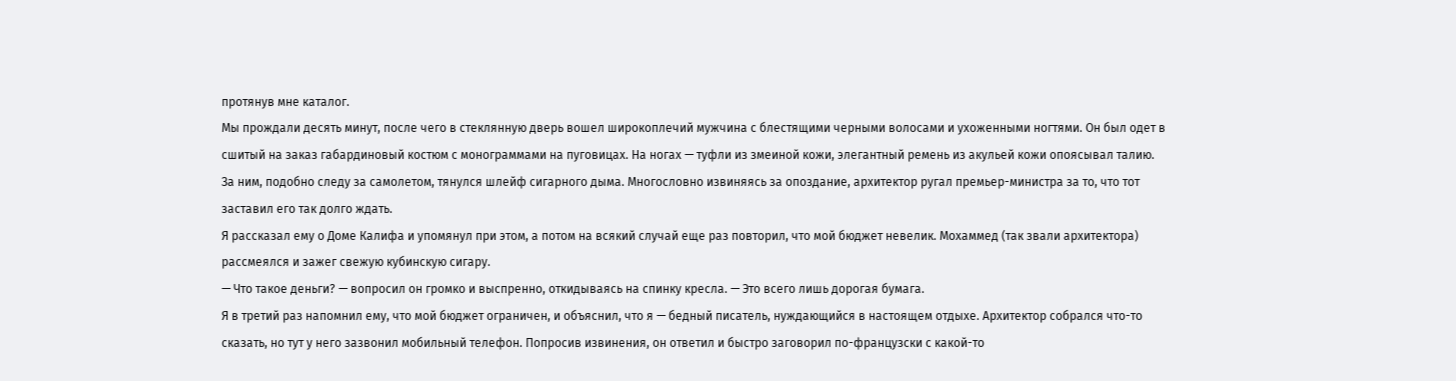протянув мне каталог.
Мы прождали десять минут, после чего в стеклянную дверь вошел широкоплечий мужчина с блестящими черными волосами и ухоженными ногтями. Он был одет в сшитый на заказ габардиновый костюм с монограммами на пуговицах. На ногах — туфли из змеиной кожи, элегантный ремень из акульей кожи опоясывал талию. За ним, подобно следу за самолетом, тянулся шлейф сигарного дыма. Многословно извиняясь за опоздание, архитектор ругал премьер-министра за то, что тот заставил его так долго ждать.
Я рассказал ему о Доме Калифа и упомянул при этом, а потом на всякий случай еще раз повторил, что мой бюджет невелик. Мохаммед (так звали архитектора) рассмеялся и зажег свежую кубинскую сигару.
— Что такое деньги? — вопросил он громко и выспренно, откидываясь на спинку кресла. — Это всего лишь дорогая бумага.
Я в третий раз напомнил ему, что мой бюджет ограничен, и объяснил, что я — бедный писатель, нуждающийся в настоящем отдыхе. Архитектор собрался что-то сказать, но тут у него зазвонил мобильный телефон. Попросив извинения, он ответил и быстро заговорил по-французски с какой-то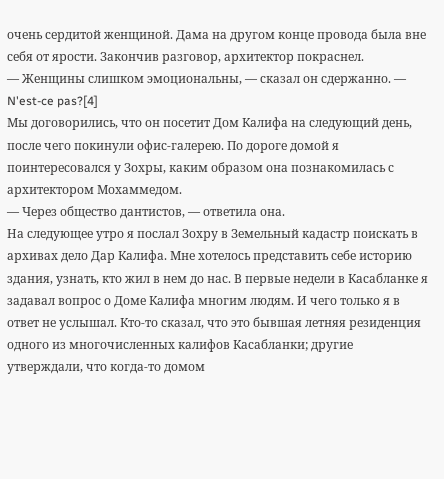очень сердитой женщиной. Дама на другом конце провода была вне себя от ярости. Закончив разговор, архитектор покраснел.
— Женщины слишком эмоциональны, — сказал он сдержанно. — N'est-ce pas?[4]
Мы договорились, что он посетит Дом Калифа на следующий день, после чего покинули офис-галерею. По дороге домой я поинтересовался у Зохры, каким образом она познакомилась с архитектором Мохаммедом.
— Через общество дантистов, — ответила она.
На следующее утро я послал Зохру в Земельный кадастр поискать в архивах дело Дар Калифа. Мне хотелось представить себе историю здания, узнать, кто жил в нем до нас. В первые недели в Касабланке я задавал вопрос о Доме Калифа многим людям. И чего только я в ответ не услышал. Кто-то сказал, что это бывшая летняя резиденция одного из многочисленных калифов Касабланки; другие утверждали, что когда-то домом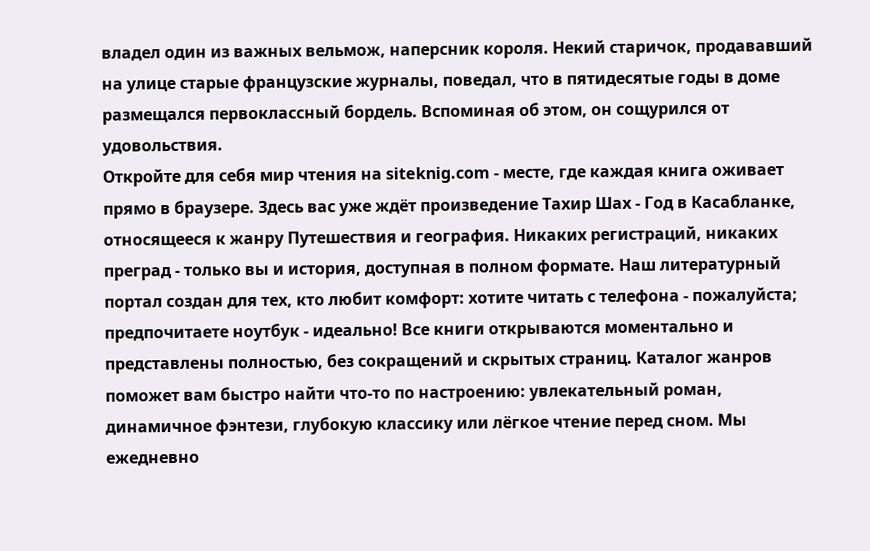владел один из важных вельмож, наперсник короля. Некий старичок, продававший на улице старые французские журналы, поведал, что в пятидесятые годы в доме размещался первоклассный бордель. Вспоминая об этом, он сощурился от удовольствия.
Откройте для себя мир чтения на siteknig.com - месте, где каждая книга оживает прямо в браузере. Здесь вас уже ждёт произведение Тахир Шах - Год в Касабланке, относящееся к жанру Путешествия и география. Никаких регистраций, никаких преград - только вы и история, доступная в полном формате. Наш литературный портал создан для тех, кто любит комфорт: хотите читать с телефона - пожалуйста; предпочитаете ноутбук - идеально! Все книги открываются моментально и представлены полностью, без сокращений и скрытых страниц. Каталог жанров поможет вам быстро найти что-то по настроению: увлекательный роман, динамичное фэнтези, глубокую классику или лёгкое чтение перед сном. Мы ежедневно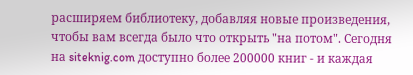расширяем библиотеку, добавляя новые произведения, чтобы вам всегда было что открыть "на потом". Сегодня на siteknig.com доступно более 200000 книг - и каждая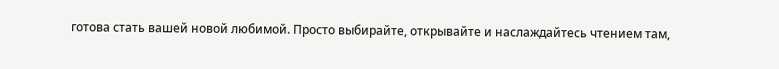готова стать вашей новой любимой. Просто выбирайте, открывайте и наслаждайтесь чтением там,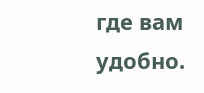где вам удобно.